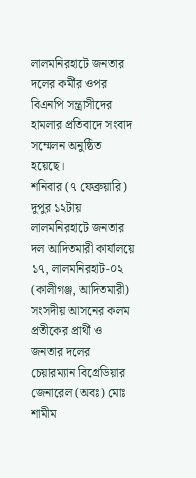লালমনিরহাটে জনতার দলের কর্মীর ওপর বিএনপি সন্ত্রাসীদের হামলার প্রতিবাদে সংবাদ সম্মেলন অনুষ্ঠিত হয়েছে।
শনিবার (৭ ফেব্রুয়ারি) দুপুর ১২টায় লালমনিরহাটে জনতার দল আদিতমারী কার্যালয়ে ১৭, লালমনিরহাট-০২ (কালীগঞ্জ, আদিতমারী) সংসদীয় আসনের কলম প্রতীকের প্রার্থী ও জনতার দলের চেয়ারম্যান বিগ্রেডিয়ার জেনারেল (অবঃ) মোঃ শামীম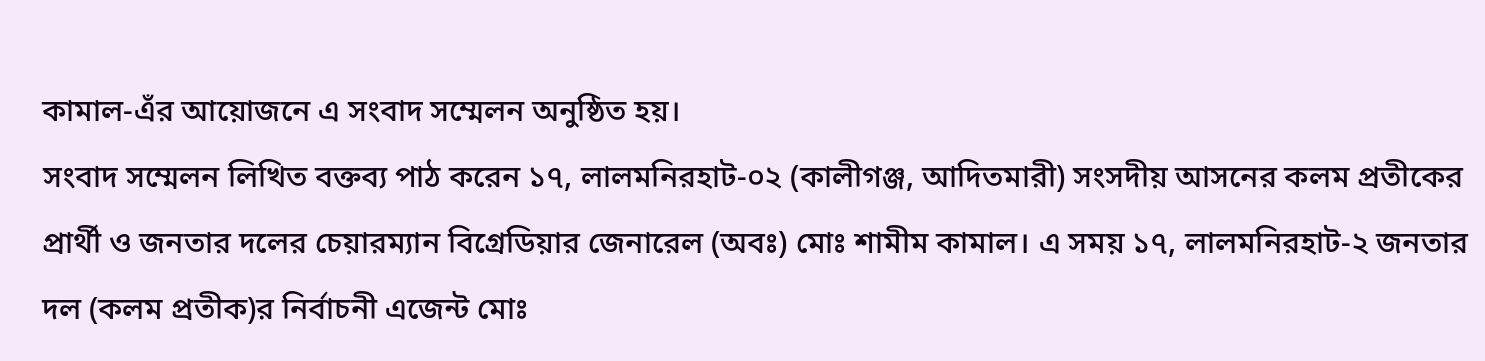কামাল-এঁর আয়োজনে এ সংবাদ সম্মেলন অনুষ্ঠিত হয়।
সংবাদ সম্মেলন লিখিত বক্তব্য পাঠ করেন ১৭, লালমনিরহাট-০২ (কালীগঞ্জ, আদিতমারী) সংসদীয় আসনের কলম প্রতীকের প্রার্থী ও জনতার দলের চেয়ারম্যান বিগ্রেডিয়ার জেনারেল (অবঃ) মোঃ শামীম কামাল। এ সময় ১৭, লালমনিরহাট-২ জনতার দল (কলম প্রতীক)র নির্বাচনী এজেন্ট মোঃ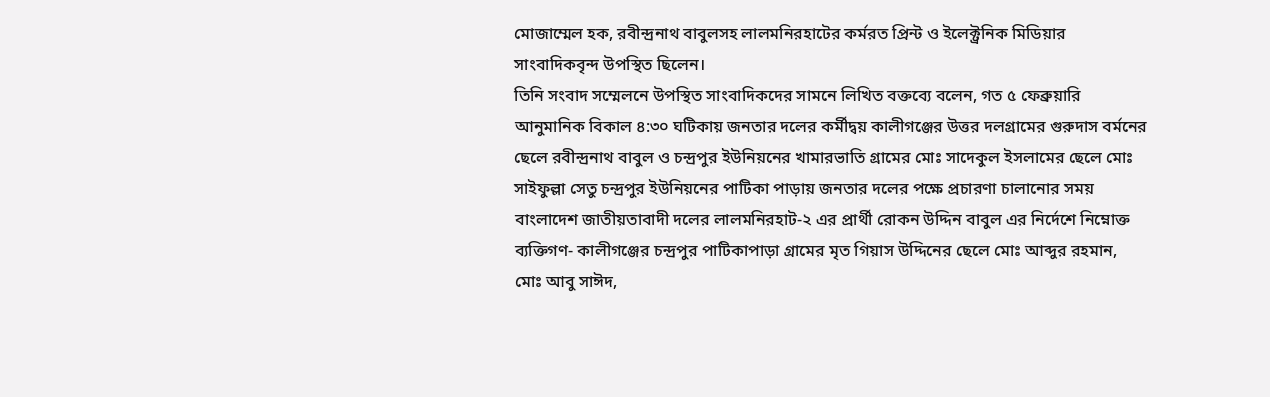মোজাম্মেল হক, রবীন্দ্রনাথ বাবুলসহ লালমনিরহাটের কর্মরত প্রিন্ট ও ইলেক্ট্রনিক মিডিয়ার সাংবাদিকবৃন্দ উপস্থিত ছিলেন।
তিনি সংবাদ সম্মেলনে উপস্থিত সাংবাদিকদের সামনে লিখিত বক্তব্যে বলেন, গত ৫ ফেব্রুয়ারি আনুমানিক বিকাল ৪:৩০ ঘটিকায় জনতার দলের কর্মীদ্বয় কালীগঞ্জের উত্তর দলগ্রামের গুরুদাস বর্মনের ছেলে রবীন্দ্রনাথ বাবুল ও চন্দ্রপুর ইউনিয়নের খামারভাতি গ্রামের মোঃ সাদেকুল ইসলামের ছেলে মোঃ সাইফুল্লা সেতু চন্দ্রপুর ইউনিয়নের পাটিকা পাড়ায় জনতার দলের পক্ষে প্রচারণা চালানোর সময় বাংলাদেশ জাতীয়তাবাদী দলের লালমনিরহাট-২ এর প্রার্থী রোকন উদ্দিন বাবুল এর নির্দেশে নিম্নোক্ত ব্যক্তিগণ- কালীগঞ্জের চন্দ্রপুর পাটিকাপাড়া গ্রামের মৃত গিয়াস উদ্দিনের ছেলে মোঃ আব্দুর রহমান, মোঃ আবু সাঈদ,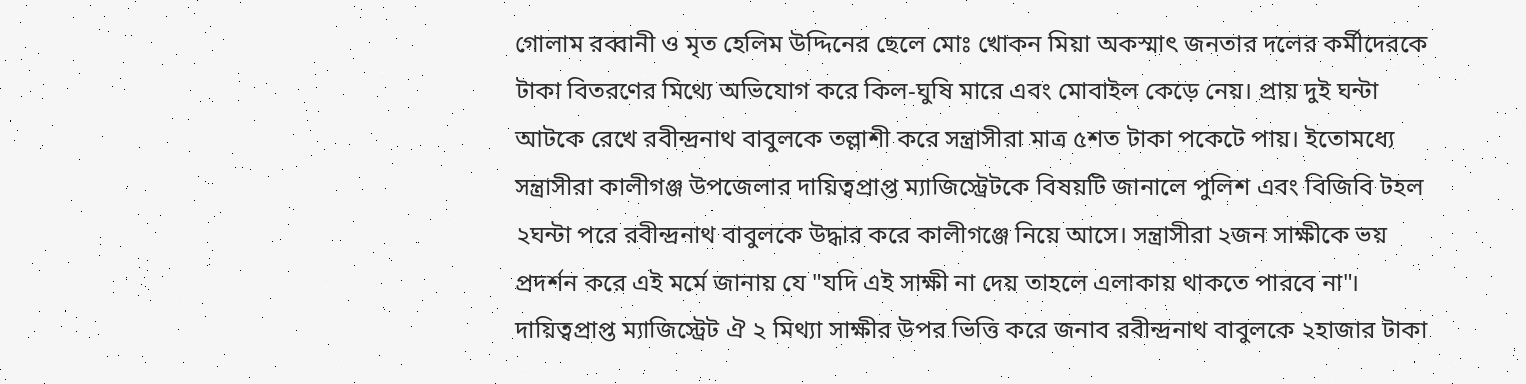গোলাম রব্বানী ও মৃত হেলিম উদ্দিনের ছেলে মোঃ খোকন মিয়া অকস্মাৎ জনতার দলের কর্মীদেরকে টাকা বিতরণের মিথ্যে অভিযোগ করে কিল-ঘুষি মারে এবং মোবাইল কেড়ে নেয়। প্রায় দুই ঘন্টা আটকে রেখে রবীন্দ্রনাথ বাবুলকে তল্লাশী করে সন্ত্রাসীরা মাত্র ৫শত টাকা পকেটে পায়। ইতোমধ্যে সন্ত্রাসীরা কালীগঞ্জ উপজেলার দায়িত্বপ্রাপ্ত ম্যাজিস্ট্রেটকে বিষয়টি জানালে পুলিশ এবং বিজিবি টহল ২ঘন্টা পরে রবীন্দ্রনাথ বাবুলকে উদ্ধার করে কালীগঞ্জে নিয়ে আসে। সন্ত্রাসীরা ২জন সাক্ষীকে ভয় প্রদর্শন করে এই মর্মে জানায় যে "যদি এই সাক্ষী না দেয় তাহলে এলাকায় থাকতে পারবে না"। দায়িত্বপ্রাপ্ত ম্যাজিস্ট্রেট ঐ ২ মিথ্যা সাক্ষীর উপর ভিত্তি করে জনাব রবীন্দ্রনাথ বাবুলকে ২হাজার টাকা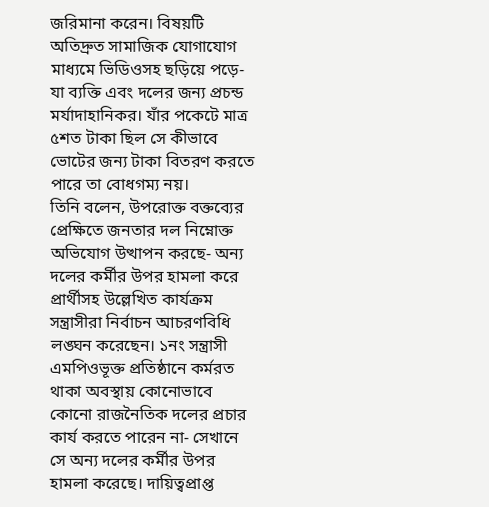জরিমানা করেন। বিষয়টি অতিদ্রুত সামাজিক যোগাযোগ মাধ্যমে ভিডিওসহ ছড়িয়ে পড়ে- যা ব্যক্তি এবং দলের জন্য প্রচন্ড মর্যাদাহানিকর। যাঁর পকেটে মাত্র ৫শত টাকা ছিল সে কীভাবে ভোটের জন্য টাকা বিতরণ করতে পারে তা বোধগম্য নয়।
তিনি বলেন, উপরোক্ত বক্তব্যের প্রেক্ষিতে জনতার দল নিম্নোক্ত অভিযোগ উত্থাপন করছে- অন্য দলের কর্মীর উপর হামলা করে প্রার্থীসহ উল্লেখিত কার্যক্রম সন্ত্রাসীরা নির্বাচন আচরণবিধি লঙ্ঘন করেছেন। ১নং সন্ত্রাসী এমপিওভূক্ত প্রতিষ্ঠানে কর্মরত থাকা অবস্থায় কোনোভাবে কোনো রাজনৈতিক দলের প্রচার কার্য করতে পারেন না- সেখানে সে অন্য দলের কর্মীর উপর হামলা করেছে। দায়িত্বপ্রাপ্ত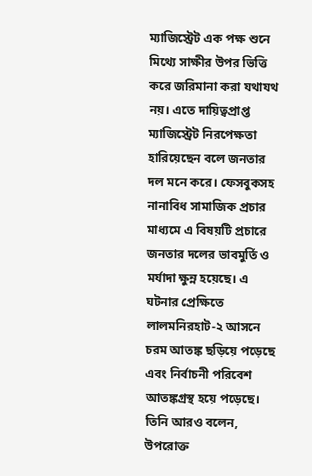ম্যাজিস্ট্রেট এক পক্ষ শুনে মিথ্যে সাক্ষীর উপর ভিত্তি করে জরিমানা করা যথাযথ নয়। এতে দায়িত্বপ্রাপ্ত ম্যাজিস্ট্রেট নিরপেক্ষতা হারিয়েছেন বলে জনতার দল মনে করে। ফেসবুকসহ নানাবিধ সামাজিক প্রচার মাধ্যমে এ বিষয়টি প্রচারে জনতার দলের ভাবমুর্তি ও মর্যাদা ক্ষুন্ন হয়েছে। এ ঘটনার প্রেক্ষিতে লালমনিরহাট-২ আসনে চরম আতঙ্ক ছড়িয়ে পড়েছে এবং নির্বাচনী পরিবেশ আতঙ্কগ্রস্থ হয়ে পড়েছে।
তিনি আরও বলেন, উপরোক্ত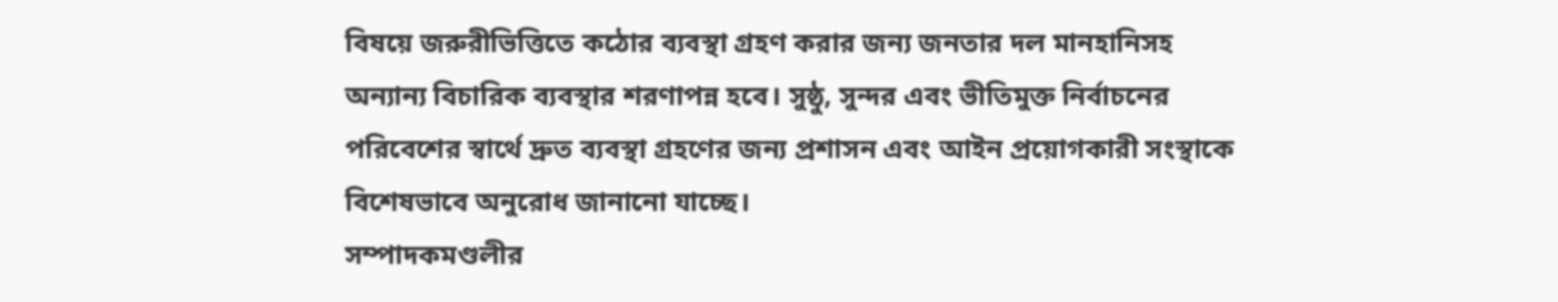বিষয়ে জরুরীভিত্তিতে কঠোর ব্যবস্থা গ্রহণ করার জন্য জনতার দল মানহানিসহ অন্যান্য বিচারিক ব্যবস্থার শরণাপন্ন হবে। সুষ্ঠু, সুন্দর এবং ভীতিমুক্ত নির্বাচনের পরিবেশের স্বার্থে দ্রুত ব্যবস্থা গ্রহণের জন্য প্রশাসন এবং আইন প্রয়োগকারী সংস্থাকে বিশেষভাবে অনুরোধ জানানো যাচ্ছে।
সম্পাদকমণ্ডলীর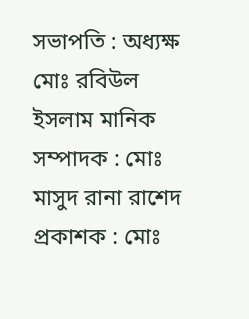সভাপতি : অধ্যক্ষ মোঃ রবিউল ইসলাম মানিক
সম্পাদক : মোঃ মাসুদ রানা রাশেদ
প্রকাশক : মোঃ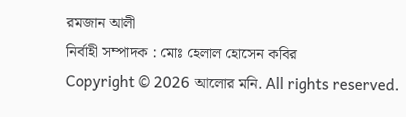রমজান আলী
নির্বাহী সম্পাদক : মোঃ হেলাল হোসেন কবির
Copyright © 2026 আলোর মনি. All rights reserved.